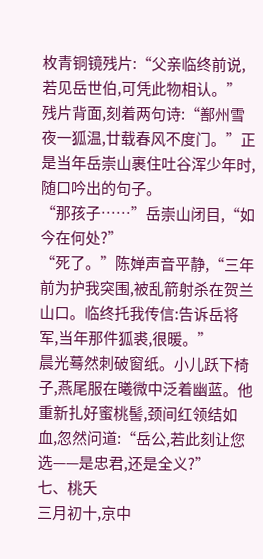枚青铜镜残片:“父亲临终前说,若见岳世伯,可凭此物相认。”
残片背面,刻着两句诗:“鄯州雪夜一狐温,廿载春风不度门。”正是当年岳崇山裹住吐谷浑少年时,随口吟出的句子。
“那孩子……”岳崇山闭目,“如今在何处?”
“死了。”陈婵声音平静,“三年前为护我突围,被乱箭射杀在贺兰山口。临终托我传信:告诉岳将军,当年那件狐裘,很暖。”
晨光蓦然刺破窗纸。小儿跃下椅子,燕尾服在曦微中泛着幽蓝。他重新扎好蜜桃髻,颈间红领结如血,忽然问道:“岳公,若此刻让您选——是忠君,还是全义?”
七、桃夭
三月初十,京中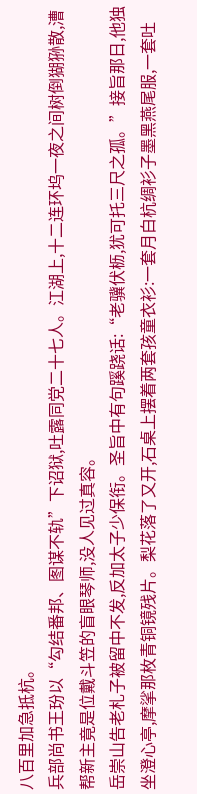八百里加急抵杭。
兵部尚书王玢以“勾结番邦、图谋不轨”下诏狱,吐露同党二十七人。江湖上,十二连环坞一夜之间树倒猢狲散,漕帮新主竟是位戴斗笠的盲眼琴师,没人见过真容。
岳崇山告老札子被留中不发,反加太子少保衔。圣旨中有句蹊跷话:“老骥伏枥,犹可托三尺之孤。”接旨那日,他独坐澄心亭,摩挲那枚青铜镜残片。梨花落了又开,石桌上摆着两套孩童衣衫:一套月白杭绸衫子墨黑燕尾服,一套吐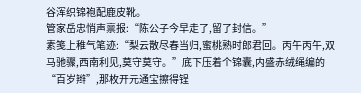谷浑织锦袍配鹿皮靴。
管家岳忠悄声禀报:“陈公子今早走了,留了封信。”
素笺上稚气笔迹:“梨云散尽春当归,蜜桃熟时郎君回。丙午丙午,双马驰骤,西南利见,莫守莫守。”底下压着个锦囊,内盛赤绒绳编的“百岁辫”,那枚开元通宝擦得锃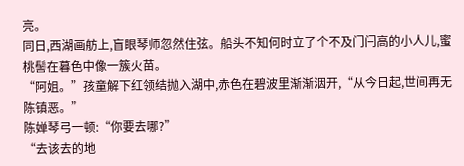亮。
同日,西湖画舫上,盲眼琴师忽然住弦。船头不知何时立了个不及门闩高的小人儿,蜜桃髻在暮色中像一簇火苗。
“阿姐。”孩童解下红领结抛入湖中,赤色在碧波里渐渐洇开,“从今日起,世间再无陈镇恶。”
陈婵琴弓一顿:“你要去哪?”
“去该去的地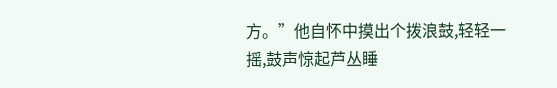方。”他自怀中摸出个拨浪鼓,轻轻一摇,鼓声惊起芦丛睡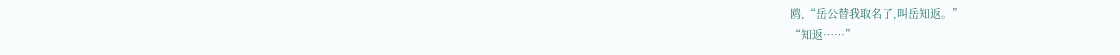鸥,“岳公替我取名了,叫岳知返。”
“知返……”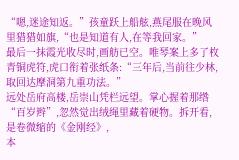“嗯,迷途知返。”孩童跃上船舷,燕尾服在晚风里猎猎如旗,“也是知道有人,在等我回家。”
最后一抹霞光收尽时,画舫已空。唯琴案上多了枚青铜虎符,虎口衔着张纸条:“三年后,当前往少林,取回达摩洞第九重功法。”
远处岳府高楼,岳崇山凭栏远望。掌心握着那绺“百岁辫”,忽然觉出绒绳里藏着硬物。拆开看,是卷微缩的《金刚经》,
本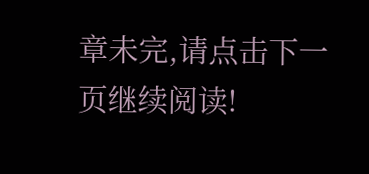章未完,请点击下一页继续阅读!